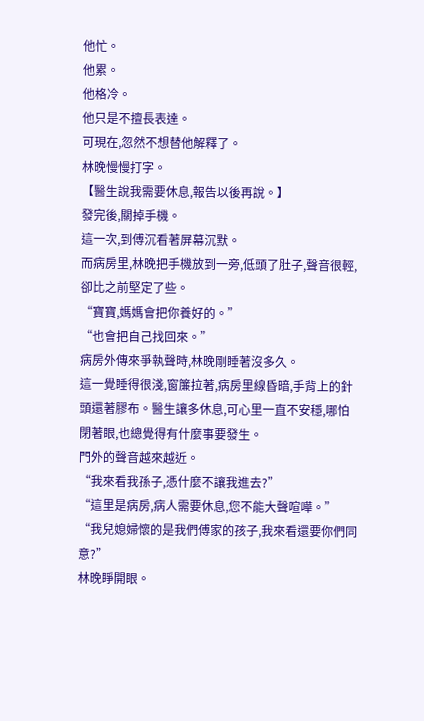他忙。
他累。
他格冷。
他只是不擅長表達。
可現在,忽然不想替他解釋了。
林晚慢慢打字。
【醫生說我需要休息,報告以後再說。】
發完後,關掉手機。
這一次,到傅沉看著屏幕沉默。
而病房里,林晚把手機放到一旁,低頭了肚子,聲音很輕,卻比之前堅定了些。
“寶寶,媽媽會把你養好的。”
“也會把自己找回來。”
病房外傳來爭執聲時,林晚剛睡著沒多久。
這一覺睡得很淺,窗簾拉著,病房里線昏暗,手背上的針頭還著膠布。醫生讓多休息,可心里一直不安穩,哪怕閉著眼,也總覺得有什麼事要發生。
門外的聲音越來越近。
“我來看我孫子,憑什麼不讓我進去?”
“這里是病房,病人需要休息,您不能大聲喧嘩。”
“我兒媳婦懷的是我們傅家的孩子,我來看還要你們同意?”
林晚睜開眼。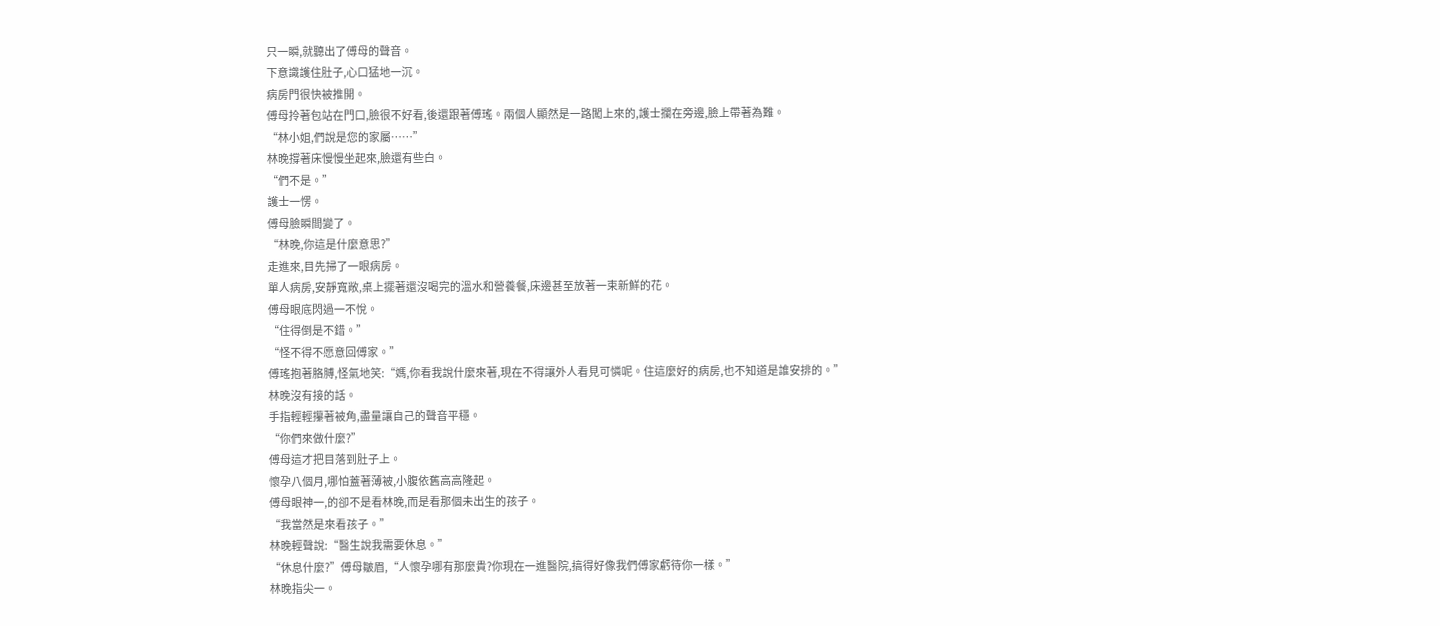只一瞬,就聽出了傅母的聲音。
下意識護住肚子,心口猛地一沉。
病房門很快被推開。
傅母拎著包站在門口,臉很不好看,後還跟著傅瑤。兩個人顯然是一路闖上來的,護士攔在旁邊,臉上帶著為難。
“林小姐,們說是您的家屬……”
林晚撐著床慢慢坐起來,臉還有些白。
“們不是。”
護士一愣。
傅母臉瞬間變了。
“林晚,你這是什麼意思?”
走進來,目先掃了一眼病房。
單人病房,安靜寬敞,桌上擺著還沒喝完的溫水和營養餐,床邊甚至放著一束新鮮的花。
傅母眼底閃過一不悅。
“住得倒是不錯。”
“怪不得不愿意回傅家。”
傅瑤抱著胳膊,怪氣地笑:“媽,你看我說什麼來著,現在不得讓外人看見可憐呢。住這麼好的病房,也不知道是誰安排的。”
林晚沒有接的話。
手指輕輕攥著被角,盡量讓自己的聲音平穩。
“你們來做什麼?”
傅母這才把目落到肚子上。
懷孕八個月,哪怕蓋著薄被,小腹依舊高高隆起。
傅母眼神一,的卻不是看林晚,而是看那個未出生的孩子。
“我當然是來看孩子。”
林晚輕聲說:“醫生說我需要休息。”
“休息什麼?”傅母皺眉,“人懷孕哪有那麼貴?你現在一進醫院,搞得好像我們傅家虧待你一樣。”
林晚指尖一。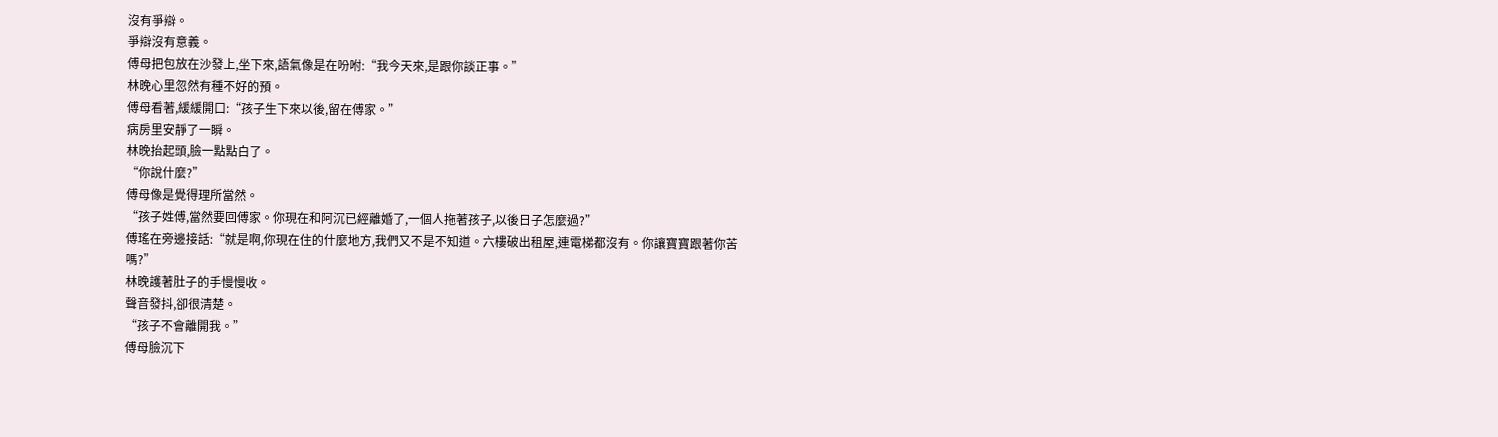沒有爭辯。
爭辯沒有意義。
傅母把包放在沙發上,坐下來,語氣像是在吩咐:“我今天來,是跟你談正事。”
林晚心里忽然有種不好的預。
傅母看著,緩緩開口:“孩子生下來以後,留在傅家。”
病房里安靜了一瞬。
林晚抬起頭,臉一點點白了。
“你說什麼?”
傅母像是覺得理所當然。
“孩子姓傅,當然要回傅家。你現在和阿沉已經離婚了,一個人拖著孩子,以後日子怎麼過?”
傅瑤在旁邊接話:“就是啊,你現在住的什麼地方,我們又不是不知道。六樓破出租屋,連電梯都沒有。你讓寶寶跟著你苦嗎?”
林晚護著肚子的手慢慢收。
聲音發抖,卻很清楚。
“孩子不會離開我。”
傅母臉沉下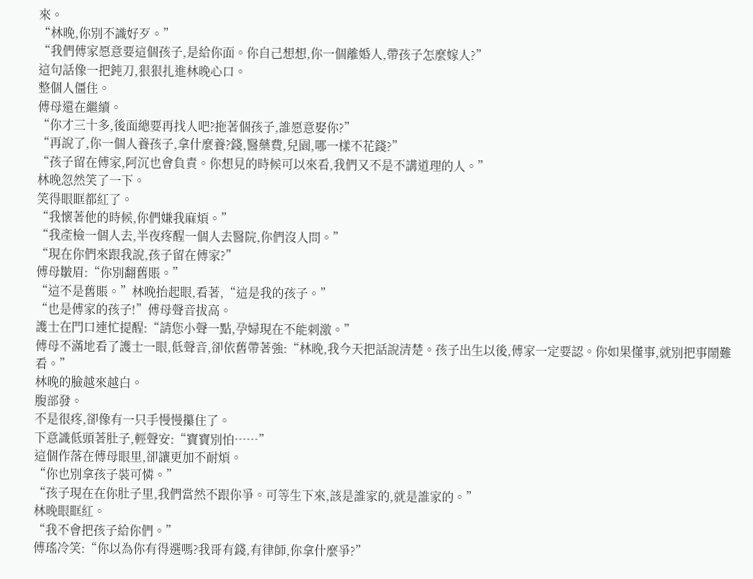來。
“林晚,你別不識好歹。”
“我們傅家愿意要這個孩子,是給你面。你自己想想,你一個離婚人,帶孩子怎麼嫁人?”
這句話像一把鈍刀,狠狠扎進林晚心口。
整個人僵住。
傅母還在繼續。
“你才三十多,後面總要再找人吧?拖著個孩子,誰愿意娶你?”
“再說了,你一個人養孩子,拿什麼養?錢,醫藥費,兒園,哪一樣不花錢?”
“孩子留在傅家,阿沉也會負責。你想見的時候可以來看,我們又不是不講道理的人。”
林晚忽然笑了一下。
笑得眼眶都紅了。
“我懷著他的時候,你們嫌我麻煩。”
“我產檢一個人去,半夜疼醒一個人去醫院,你們沒人問。”
“現在你們來跟我說,孩子留在傅家?”
傅母皺眉:“你別翻舊賬。”
“這不是舊賬。”林晚抬起眼,看著,“這是我的孩子。”
“也是傅家的孩子!”傅母聲音拔高。
護士在門口連忙提醒:“請您小聲一點,孕婦現在不能刺激。”
傅母不滿地看了護士一眼,低聲音,卻依舊帶著強:“林晚,我今天把話說清楚。孩子出生以後,傅家一定要認。你如果懂事,就別把事鬧難看。”
林晚的臉越來越白。
腹部發。
不是很疼,卻像有一只手慢慢攥住了。
下意識低頭著肚子,輕聲安:“寶寶別怕……”
這個作落在傅母眼里,卻讓更加不耐煩。
“你也別拿孩子裝可憐。”
“孩子現在在你肚子里,我們當然不跟你爭。可等生下來,該是誰家的,就是誰家的。”
林晚眼眶紅。
“我不會把孩子給你們。”
傅瑤冷笑:“你以為你有得選嗎?我哥有錢,有律師,你拿什麼爭?”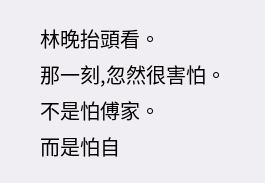林晚抬頭看。
那一刻,忽然很害怕。
不是怕傅家。
而是怕自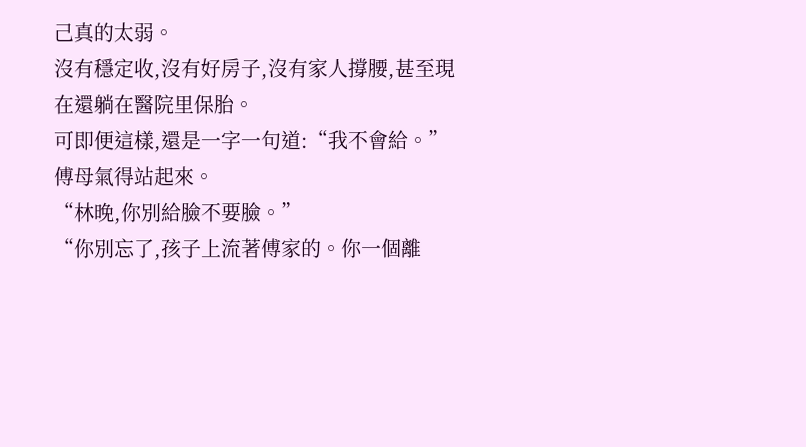己真的太弱。
沒有穩定收,沒有好房子,沒有家人撐腰,甚至現在還躺在醫院里保胎。
可即便這樣,還是一字一句道:“我不會給。”
傅母氣得站起來。
“林晚,你別給臉不要臉。”
“你別忘了,孩子上流著傅家的。你一個離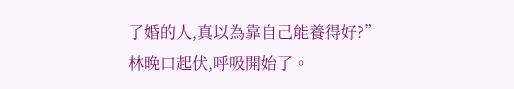了婚的人,真以為靠自己能養得好?”
林晚口起伏,呼吸開始了。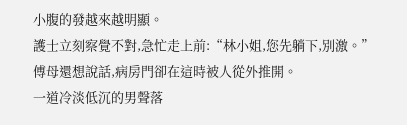小腹的發越來越明顯。
護士立刻察覺不對,急忙走上前:“林小姐,您先躺下,別激。”
傅母還想說話,病房門卻在這時被人從外推開。
一道冷淡低沉的男聲落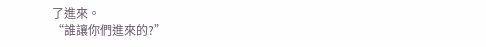了進來。
“誰讓你們進來的?”